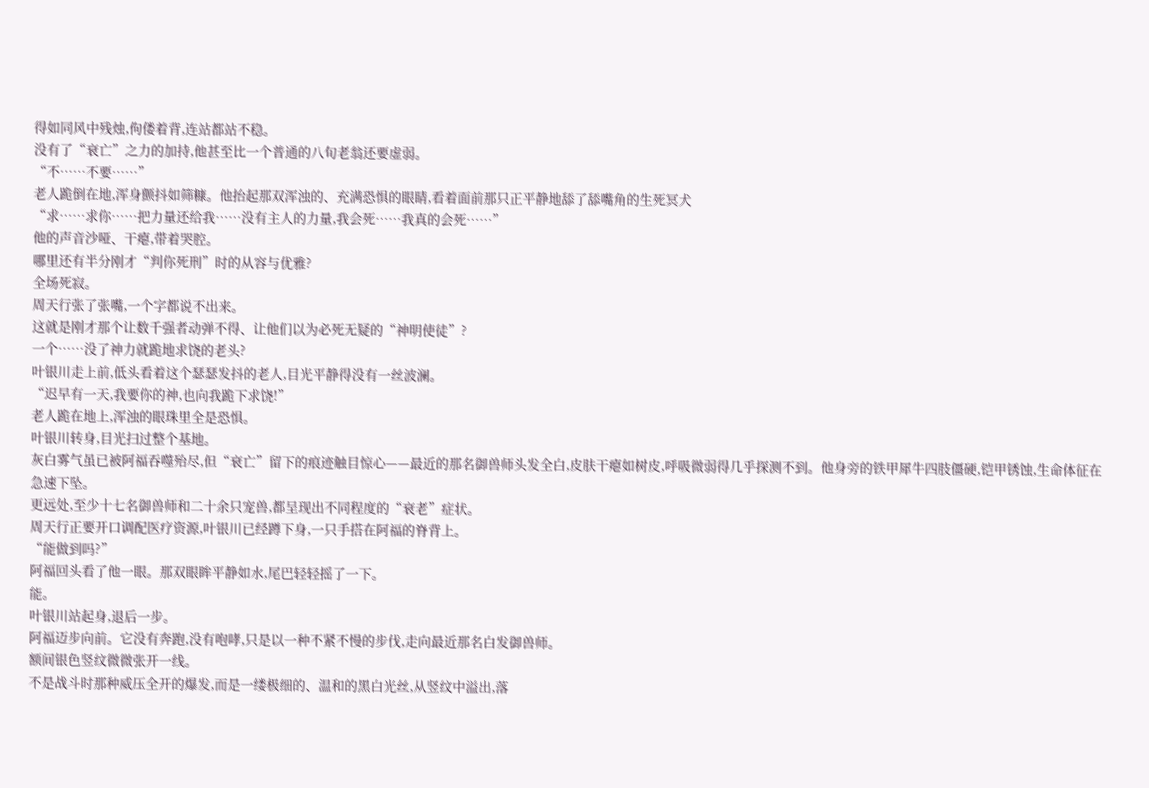得如同风中残烛,佝偻着背,连站都站不稳。
没有了“衰亡”之力的加持,他甚至比一个普通的八旬老翁还要虚弱。
“不……不要……”
老人跪倒在地,浑身颤抖如筛糠。他抬起那双浑浊的、充满恐惧的眼睛,看着面前那只正平静地舔了舔嘴角的生死冥犬
“求……求你……把力量还给我……没有主人的力量,我会死……我真的会死……”
他的声音沙哑、干瘪,带着哭腔。
哪里还有半分刚才“判你死刑”时的从容与优雅?
全场死寂。
周天行张了张嘴,一个字都说不出来。
这就是刚才那个让数千强者动弹不得、让他们以为必死无疑的“神明使徒”?
一个……没了神力就跪地求饶的老头?
叶银川走上前,低头看着这个瑟瑟发抖的老人,目光平静得没有一丝波澜。
“迟早有一天,我要你的神,也向我跪下求饶!”
老人跪在地上,浑浊的眼珠里全是恐惧。
叶银川转身,目光扫过整个基地。
灰白雾气虽已被阿福吞噬殆尽,但“衰亡”留下的痕迹触目惊心——最近的那名御兽师头发全白,皮肤干瘪如树皮,呼吸微弱得几乎探测不到。他身旁的铁甲犀牛四肢僵硬,铠甲锈蚀,生命体征在急速下坠。
更远处,至少十七名御兽师和二十余只宠兽,都呈现出不同程度的“衰老”症状。
周天行正要开口调配医疗资源,叶银川已经蹲下身,一只手搭在阿福的脊背上。
“能做到吗?”
阿福回头看了他一眼。那双眼眸平静如水,尾巴轻轻摇了一下。
能。
叶银川站起身,退后一步。
阿福迈步向前。它没有奔跑,没有咆哮,只是以一种不紧不慢的步伐,走向最近那名白发御兽师。
额间银色竖纹微微张开一线。
不是战斗时那种威压全开的爆发,而是一缕极细的、温和的黑白光丝,从竖纹中溢出,落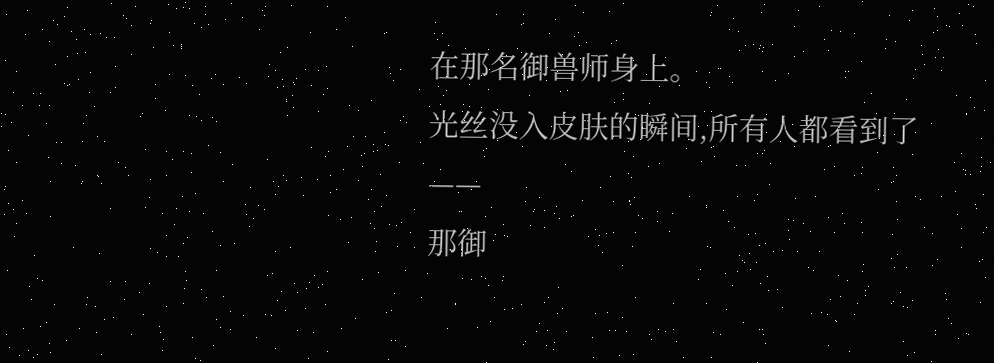在那名御兽师身上。
光丝没入皮肤的瞬间,所有人都看到了——
那御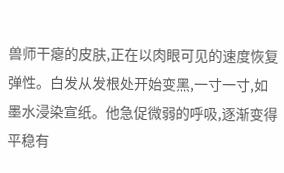兽师干瘪的皮肤,正在以肉眼可见的速度恢复弹性。白发从发根处开始变黑,一寸一寸,如墨水浸染宣纸。他急促微弱的呼吸,逐渐变得平稳有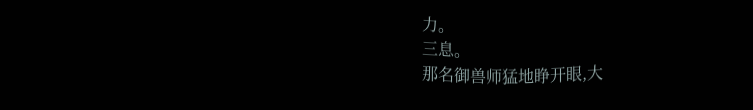力。
三息。
那名御兽师猛地睁开眼,大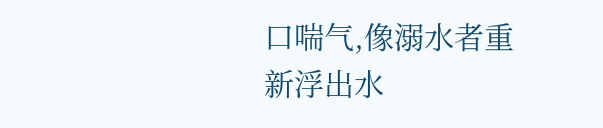口喘气,像溺水者重新浮出水